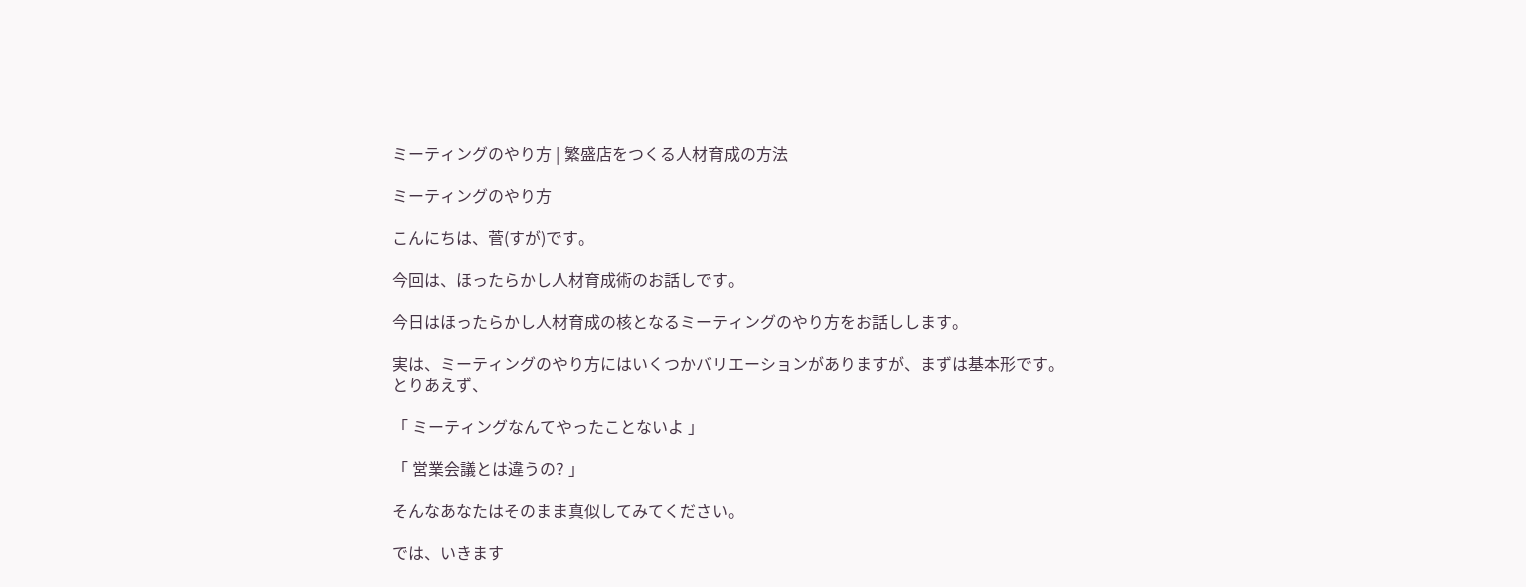ミーティングのやり方 | 繁盛店をつくる人材育成の方法

ミーティングのやり方

こんにちは、菅(すが)です。

今回は、ほったらかし人材育成術のお話しです。

今日はほったらかし人材育成の核となるミーティングのやり方をお話しします。

実は、ミーティングのやり方にはいくつかバリエーションがありますが、まずは基本形です。
とりあえず、

「 ミーティングなんてやったことないよ 」

「 営業会議とは違うの? 」

そんなあなたはそのまま真似してみてください。

では、いきます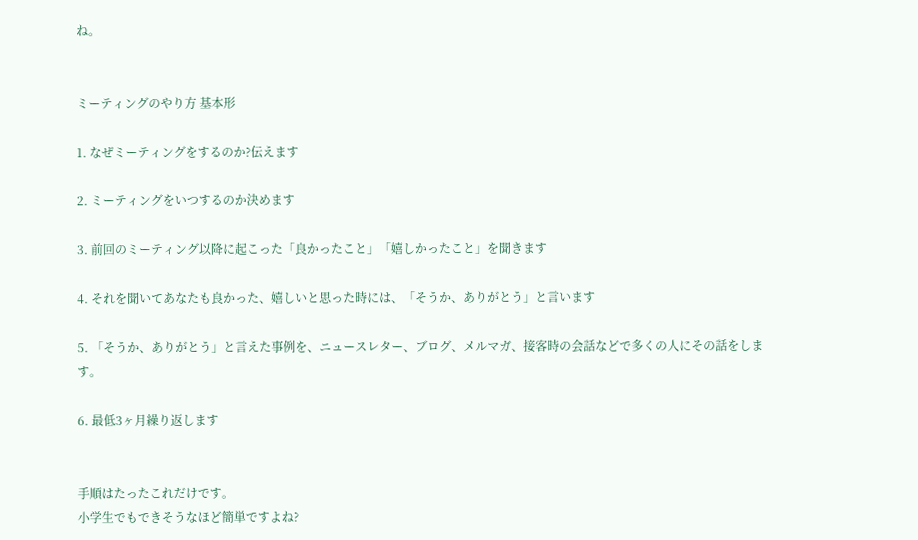ね。


ミーティングのやり方 基本形

1. なぜミーティングをするのか?伝えます

2. ミーティングをいつするのか決めます

3. 前回のミーティング以降に起こった「良かったこと」「嬉しかったこと」を聞きます

4. それを聞いてあなたも良かった、嬉しいと思った時には、「そうか、ありがとう」と言います

5. 「そうか、ありがとう」と言えた事例を、ニュースレター、ブログ、メルマガ、接客時の会話などで多くの人にその話をします。

6. 最低3ヶ月繰り返します


手順はたったこれだけです。
小学生でもできそうなほど簡単ですよね?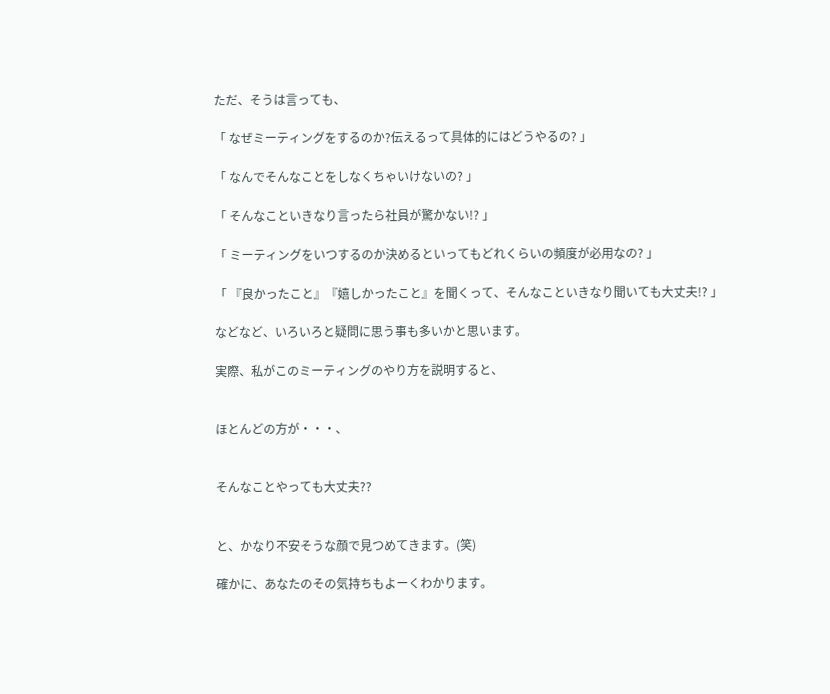ただ、そうは言っても、

「 なぜミーティングをするのか?伝えるって具体的にはどうやるの? 」

「 なんでそんなことをしなくちゃいけないの? 」

「 そんなこといきなり言ったら社員が驚かない!? 」

「 ミーティングをいつするのか決めるといってもどれくらいの頻度が必用なの? 」

「 『良かったこと』『嬉しかったこと』を聞くって、そんなこといきなり聞いても大丈夫!? 」

などなど、いろいろと疑問に思う事も多いかと思います。

実際、私がこのミーティングのやり方を説明すると、


ほとんどの方が・・・、


そんなことやっても大丈夫??


と、かなり不安そうな顔で見つめてきます。(笑)

確かに、あなたのその気持ちもよーくわかります。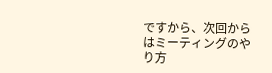ですから、次回からはミーティングのやり方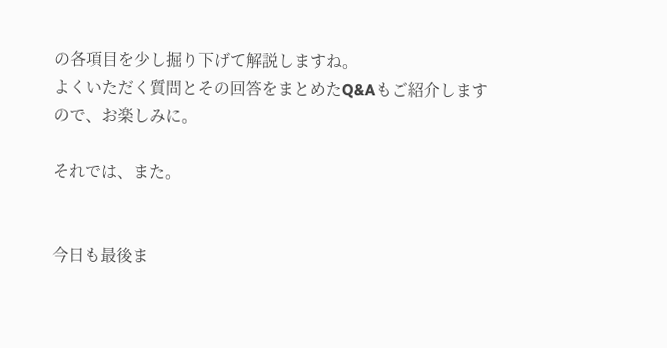の各項目を少し掘り下げて解説しますね。
よくいただく質問とその回答をまとめたQ&Aもご紹介しますので、お楽しみに。

それでは、また。


今日も最後ま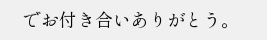でお付き合いありがとう。